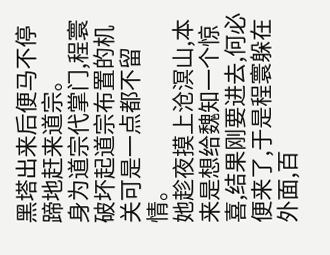黑塔出来后便马不停蹄地赶来道宗。
身为道宗代掌门,程寰破坏起道宗布置的机关可是一点都不留情。
她趁夜摸上沧溟山,本来是想给魏知一个惊喜,结果刚要进去,何必便来了,于是程寰躲在外面,百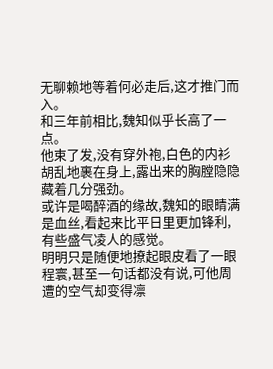无聊赖地等着何必走后,这才推门而入。
和三年前相比,魏知似乎长高了一点。
他束了发,没有穿外袍,白色的内衫胡乱地裹在身上,露出来的胸膛隐隐藏着几分强劲。
或许是喝醉酒的缘故,魏知的眼睛满是血丝,看起来比平日里更加锋利,有些盛气凌人的感觉。
明明只是随便地撩起眼皮看了一眼程寰,甚至一句话都没有说,可他周遭的空气却变得凛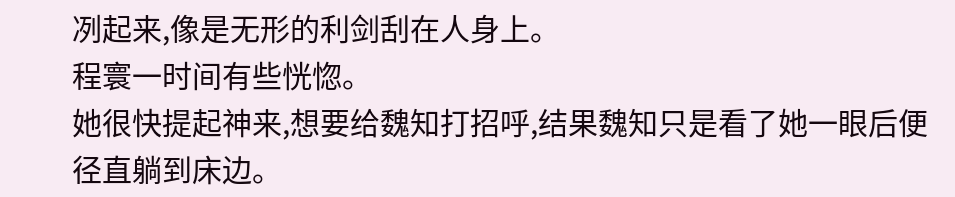冽起来,像是无形的利剑刮在人身上。
程寰一时间有些恍惚。
她很快提起神来,想要给魏知打招呼,结果魏知只是看了她一眼后便径直躺到床边。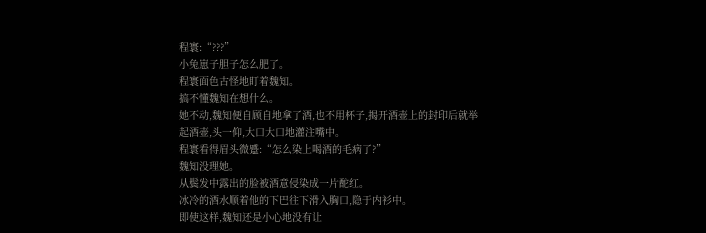程寰:“???”
小兔崽子胆子怎么肥了。
程寰面色古怪地盯着魏知。
搞不懂魏知在想什么。
她不动,魏知便自顾自地拿了酒,也不用杯子,揭开酒壶上的封印后就举起酒壶,头一仰,大口大口地灌注嘴中。
程寰看得眉头微蹙:“怎么染上喝酒的毛病了?”
魏知没理她。
从鬓发中露出的脸被酒意侵染成一片酡红。
冰冷的酒水顺着他的下巴往下滑入胸口,隐于内衫中。
即使这样,魏知还是小心地没有让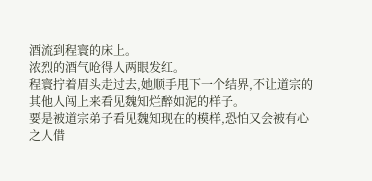酒流到程寰的床上。
浓烈的酒气呛得人两眼发红。
程寰拧着眉头走过去,她顺手甩下一个结界,不让道宗的其他人闯上来看见魏知烂醉如泥的样子。
要是被道宗弟子看见魏知现在的模样,恐怕又会被有心之人借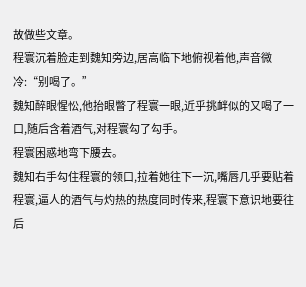故做些文章。
程寰沉着脸走到魏知旁边,居高临下地俯视着他,声音微冷:“别喝了。”
魏知醉眼惺忪,他抬眼瞥了程寰一眼,近乎挑衅似的又喝了一口,随后含着酒气,对程寰勾了勾手。
程寰困惑地弯下腰去。
魏知右手勾住程寰的领口,拉着她往下一沉,嘴唇几乎要贴着程寰,逼人的酒气与灼热的热度同时传来,程寰下意识地要往后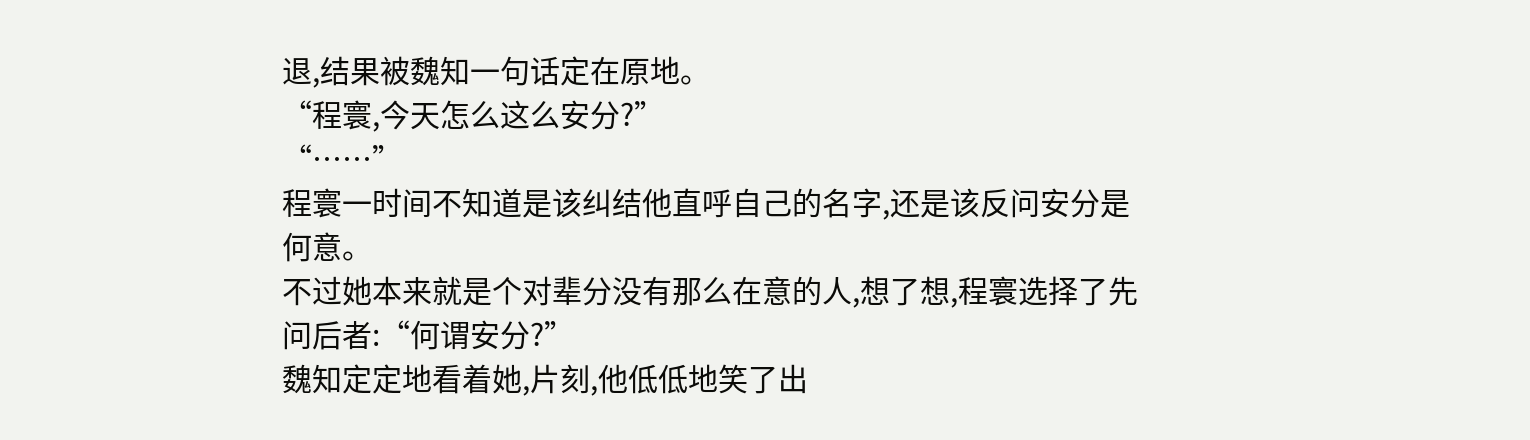退,结果被魏知一句话定在原地。
“程寰,今天怎么这么安分?”
“……”
程寰一时间不知道是该纠结他直呼自己的名字,还是该反问安分是何意。
不过她本来就是个对辈分没有那么在意的人,想了想,程寰选择了先问后者:“何谓安分?”
魏知定定地看着她,片刻,他低低地笑了出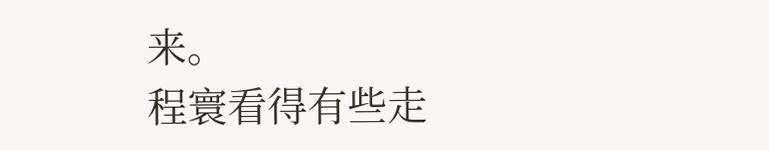来。
程寰看得有些走